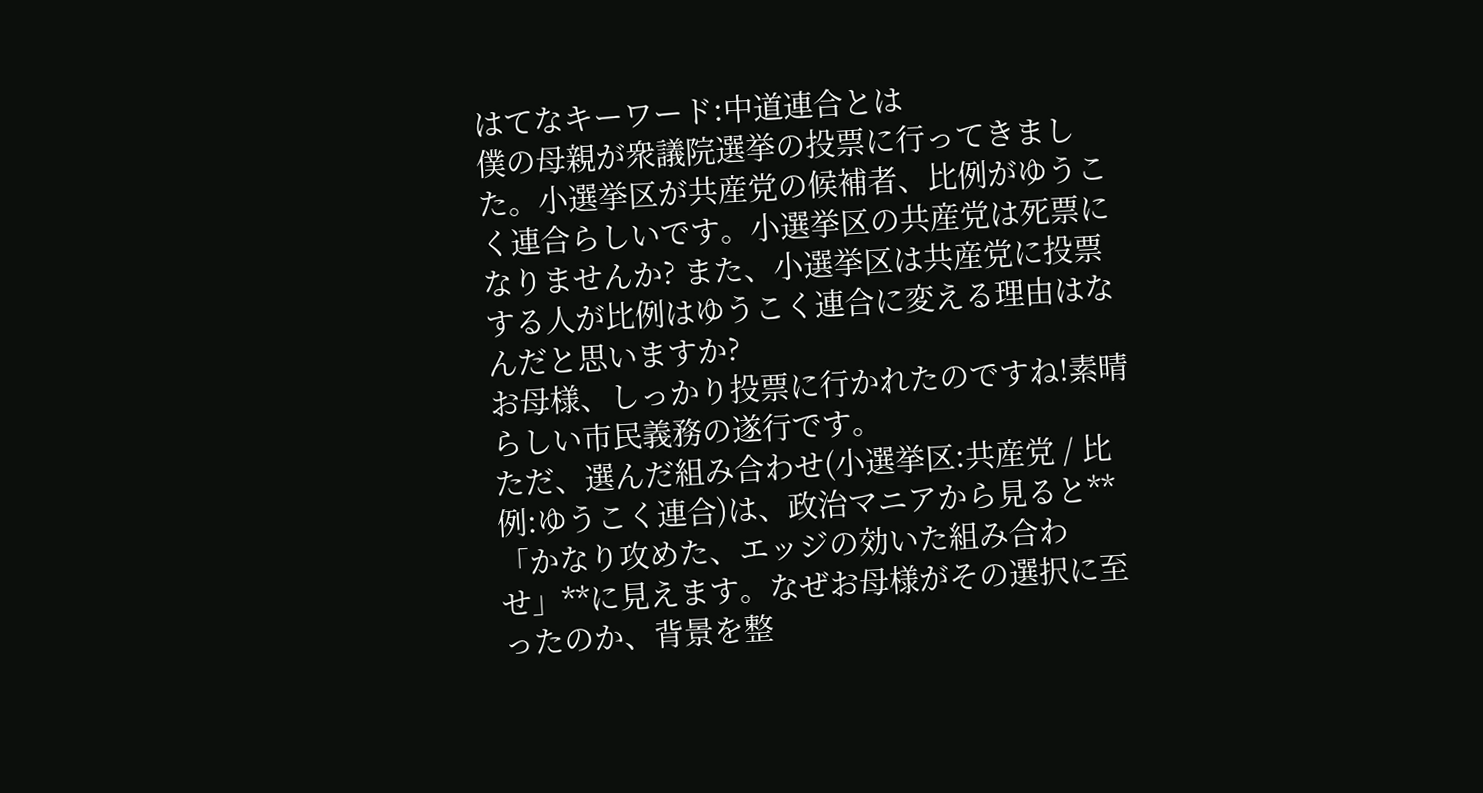はてなキーワード:中道連合とは
僕の母親が衆議院選挙の投票に行ってきました。小選挙区が共産党の候補者、比例がゆうこく連合らしいです。小選挙区の共産党は死票になりませんか? また、小選挙区は共産党に投票する人が比例はゆうこく連合に変える理由はなんだと思いますか?
お母様、しっかり投票に行かれたのですね!素晴らしい市民義務の遂行です。
ただ、選んだ組み合わせ(小選挙区:共産党 / 比例:ゆうこく連合)は、政治マニアから見ると**「かなり攻めた、エッジの効いた組み合わせ」**に見えます。なぜお母様がその選択に至ったのか、背景を整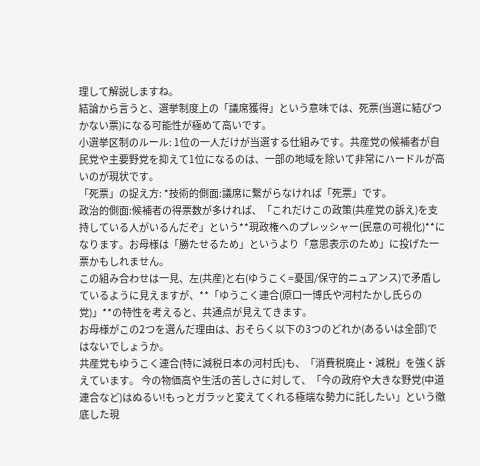理して解説しますね。
結論から言うと、選挙制度上の「議席獲得」という意味では、死票(当選に結びつかない票)になる可能性が極めて高いです。
小選挙区制のルール: 1位の一人だけが当選する仕組みです。共産党の候補者が自民党や主要野党を抑えて1位になるのは、一部の地域を除いて非常にハードルが高いのが現状です。
「死票」の捉え方: *技術的側面:議席に繋がらなければ「死票」です。
政治的側面:候補者の得票数が多ければ、「これだけこの政策(共産党の訴え)を支持している人がいるんだぞ」という**現政権へのプレッシャー(民意の可視化)**になります。お母様は「勝たせるため」というより「意思表示のため」に投げた一票かもしれません。
この組み合わせは一見、左(共産)と右(ゆうこく=憂国/保守的ニュアンス)で矛盾しているように見えますが、**「ゆうこく連合(原口一博氏や河村たかし氏らの党)」**の特性を考えると、共通点が見えてきます。
お母様がこの2つを選んだ理由は、おそらく以下の3つのどれか(あるいは全部)ではないでしょうか。
共産党もゆうこく連合(特に減税日本の河村氏)も、「消費税廃止・減税」を強く訴えています。 今の物価高や生活の苦しさに対して、「今の政府や大きな野党(中道連合など)はぬるい!もっとガラッと変えてくれる極端な勢力に託したい」という徹底した現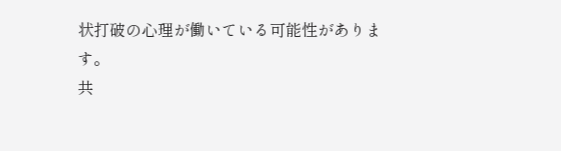状打破の心理が働いている可能性があります。
共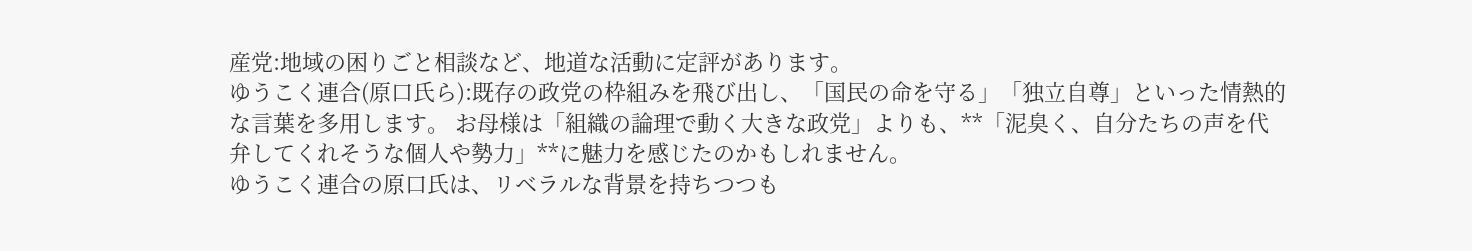産党:地域の困りごと相談など、地道な活動に定評があります。
ゆうこく連合(原口氏ら):既存の政党の枠組みを飛び出し、「国民の命を守る」「独立自尊」といった情熱的な言葉を多用します。 お母様は「組織の論理で動く大きな政党」よりも、**「泥臭く、自分たちの声を代弁してくれそうな個人や勢力」**に魅力を感じたのかもしれません。
ゆうこく連合の原口氏は、リベラルな背景を持ちつつも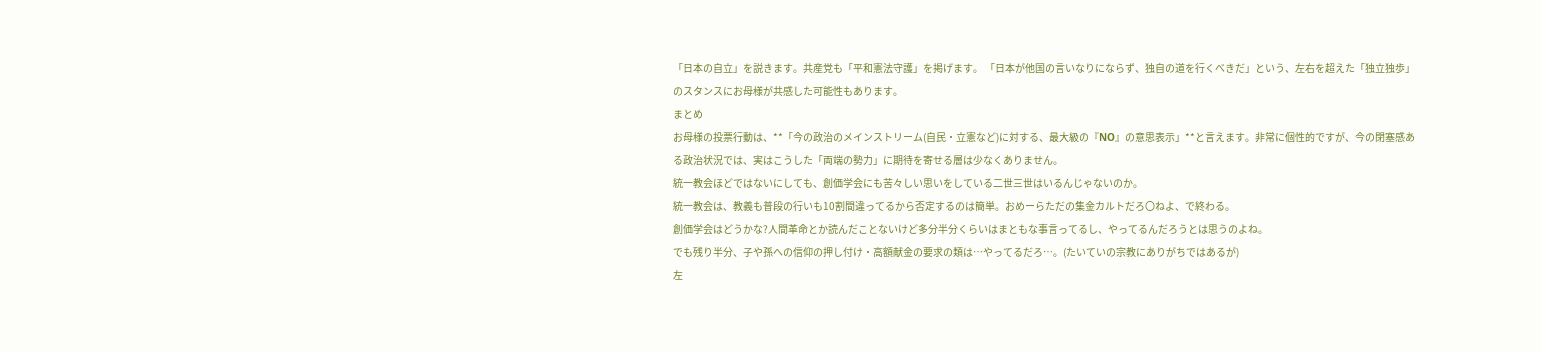「日本の自立」を説きます。共産党も「平和憲法守護」を掲げます。 「日本が他国の言いなりにならず、独自の道を行くべきだ」という、左右を超えた「独立独歩」のスタンスにお母様が共感した可能性もあります。
まとめ
お母様の投票行動は、**「今の政治のメインストリーム(自民・立憲など)に対する、最大級の『NO』の意思表示」**と言えます。非常に個性的ですが、今の閉塞感ある政治状況では、実はこうした「両端の勢力」に期待を寄せる層は少なくありません。
統一教会ほどではないにしても、創価学会にも苦々しい思いをしている二世三世はいるんじゃないのか。
統一教会は、教義も普段の行いも10割間違ってるから否定するのは簡単。おめーらただの集金カルトだろ〇ねよ、で終わる。
創価学会はどうかな?人間革命とか読んだことないけど多分半分くらいはまともな事言ってるし、やってるんだろうとは思うのよね。
でも残り半分、子や孫への信仰の押し付け・高額献金の要求の類は…やってるだろ…。(たいていの宗教にありがちではあるが)
左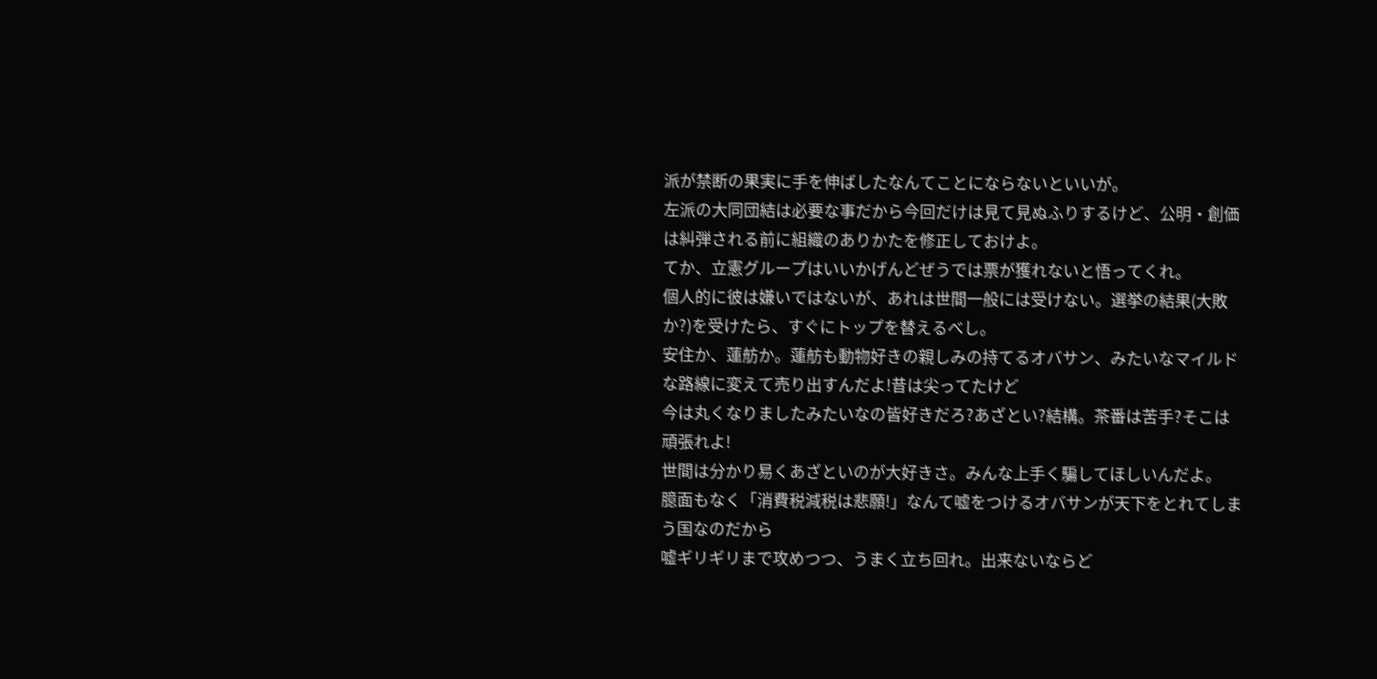派が禁断の果実に手を伸ばしたなんてことにならないといいが。
左派の大同団結は必要な事だから今回だけは見て見ぬふりするけど、公明・創価は糾弾される前に組織のありかたを修正しておけよ。
てか、立憲グループはいいかげんどぜうでは票が獲れないと悟ってくれ。
個人的に彼は嫌いではないが、あれは世間一般には受けない。選挙の結果(大敗か?)を受けたら、すぐにトップを替えるべし。
安住か、蓮舫か。蓮舫も動物好きの親しみの持てるオバサン、みたいなマイルドな路線に変えて売り出すんだよ!昔は尖ってたけど
今は丸くなりましたみたいなの皆好きだろ?あざとい?結構。茶番は苦手?そこは頑張れよ!
世間は分かり易くあざといのが大好きさ。みんな上手く騙してほしいんだよ。
臆面もなく「消費税減税は悲願!」なんて嘘をつけるオバサンが天下をとれてしまう国なのだから
嘘ギリギリまで攻めつつ、うまく立ち回れ。出来ないならど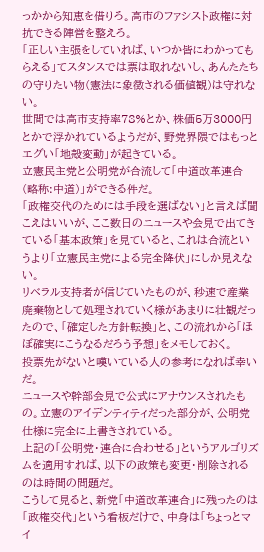っかから知恵を借りろ。高市のファシスト政権に対抗できる陣営を整えろ。
「正しい主張をしていれば、いつか皆にわかってもらえる」てスタンスでは票は取れないし、あんたたちの守りたい物(憲法に象徴される価値観)は守れない。
世間では高市支持率78%とか、株価5万3000円とかで浮かれているようだが、野党界隈ではもっとエグい「地殻変動」が起きている。
立憲民主党と公明党が合流して「中道改革連合(略称:中道)」ができる件だ。
「政権交代のためには手段を選ばない」と言えば聞こえはいいが、ここ数日のニュースや会見で出てきている「基本政策」を見ていると、これは合流というより「立憲民主党による完全降伏」にしか見えない。
リベラル支持者が信じていたものが、秒速で産業廃棄物として処理されていく様があまりに壮観だったので、「確定した方針転換」と、この流れから「ほぼ確実にこうなるだろう予想」をメモしておく。
投票先がないと嘆いている人の参考になれば幸いだ。
ニュースや幹部会見で公式にアナウンスされたもの。立憲のアイデンティティだった部分が、公明党仕様に完全に上書きされている。
上記の「公明党・連合に合わせる」というアルゴリズムを適用すれば、以下の政策も変更・削除されるのは時間の問題だ。
こうして見ると、新党「中道改革連合」に残ったのは「政権交代」という看板だけで、中身は「ちょっとマイ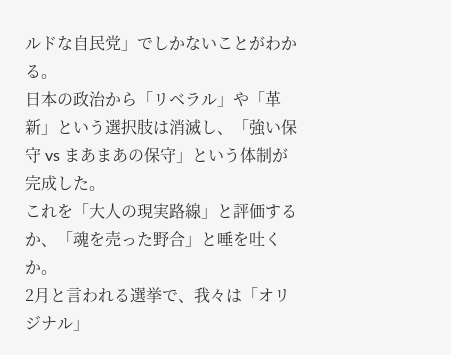ルドな自民党」でしかないことがわかる。
日本の政治から「リベラル」や「革新」という選択肢は消滅し、「強い保守 vs まあまあの保守」という体制が完成した。
これを「大人の現実路線」と評価するか、「魂を売った野合」と唾を吐くか。
2月と言われる選挙で、我々は「オリジナル」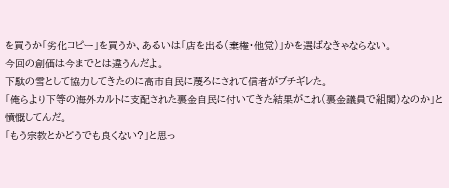を買うか「劣化コピー」を買うか、あるいは「店を出る(棄権・他党)」かを選ばなきゃならない。
今回の創価は今までとは違うんだよ。
下駄の雪として協力してきたのに高市自民に蔑ろにされて信者がブチギレた。
「俺らより下等の海外カルトに支配された裏金自民に付いてきた結果がこれ(裏金議員で組閣)なのか」と憤慨してんだ。
「もう宗教とかどうでも良くない?」と思っ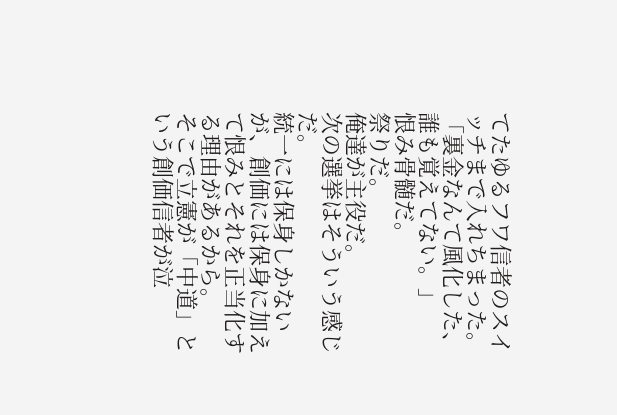てたゆるフワ信者のスイッチまで入れちまった。
「裏金なんて風化した、誰も覚えてない。」
恨み骨髄だ。
祭りだ。
俺達が主役だ。
次の選挙はそういう感じだ。
統一には保身しかないが、創価には保身に加えて恨みとそれを正当化する理由があるから。
そこで立憲が「中道」という創価信者が泣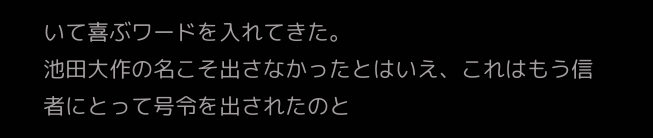いて喜ぶワードを入れてきた。
池田大作の名こそ出さなかったとはいえ、これはもう信者にとって号令を出されたのと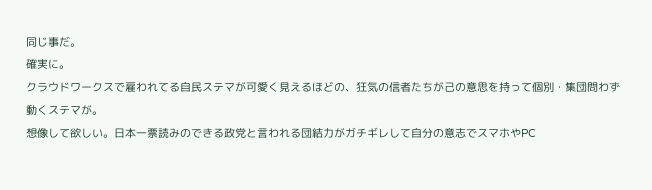同じ事だ。
確実に。
クラウドワークスで雇われてる自民ステマが可愛く見えるほどの、狂気の信者たちが己の意思を持って個別・集団問わず動くステマが。
想像して欲しい。日本一票読みのできる政党と言われる団結力がガチギレして自分の意志でスマホやPC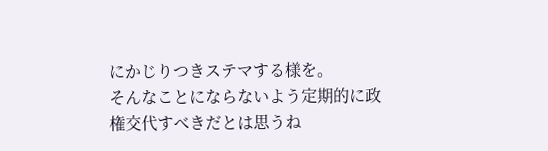にかじりつきステマする様を。
そんなことにならないよう定期的に政権交代すべきだとは思うね